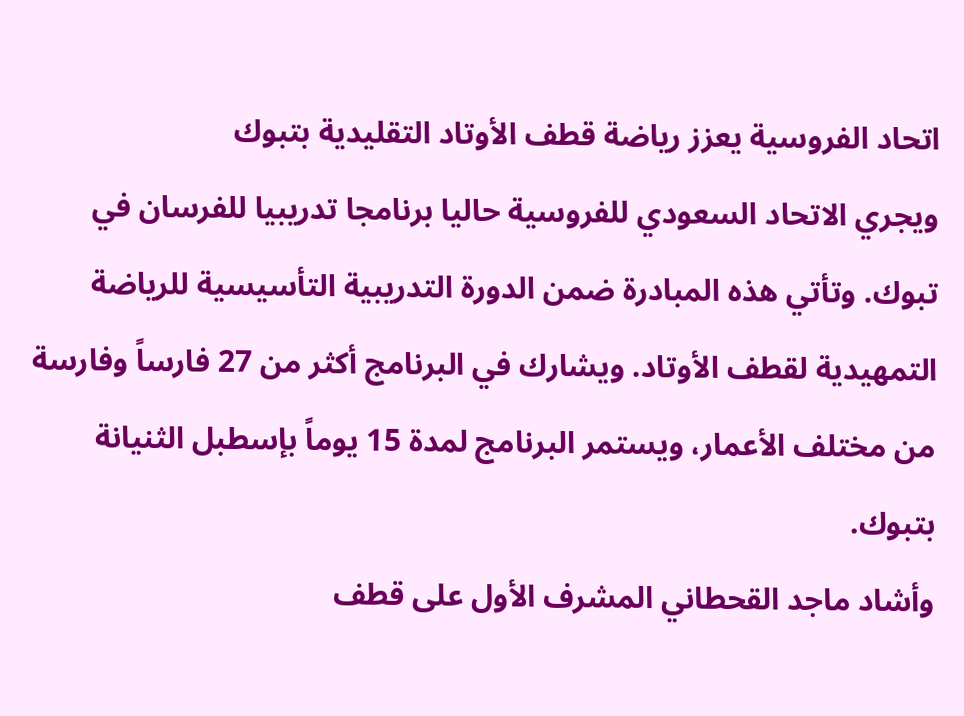اتحاد الفروسية يعزز رياضة قطف الأوتاد التقليدية بتبوك
ويجري الاتحاد السعودي للفروسية حاليا برنامجا تدريبيا للفرسان في تبوك. وتأتي هذه المبادرة ضمن الدورة التدريبية التأسيسية للرياضة التمهيدية لقطف الأوتاد. ويشارك في البرنامج أكثر من 27 فارساً وفارسة من مختلف الأعمار، ويستمر البرنامج لمدة 15 يوماً بإسطبل الثنيانة بتبوك.
وأشاد ماجد القحطاني المشرف الأول على قطف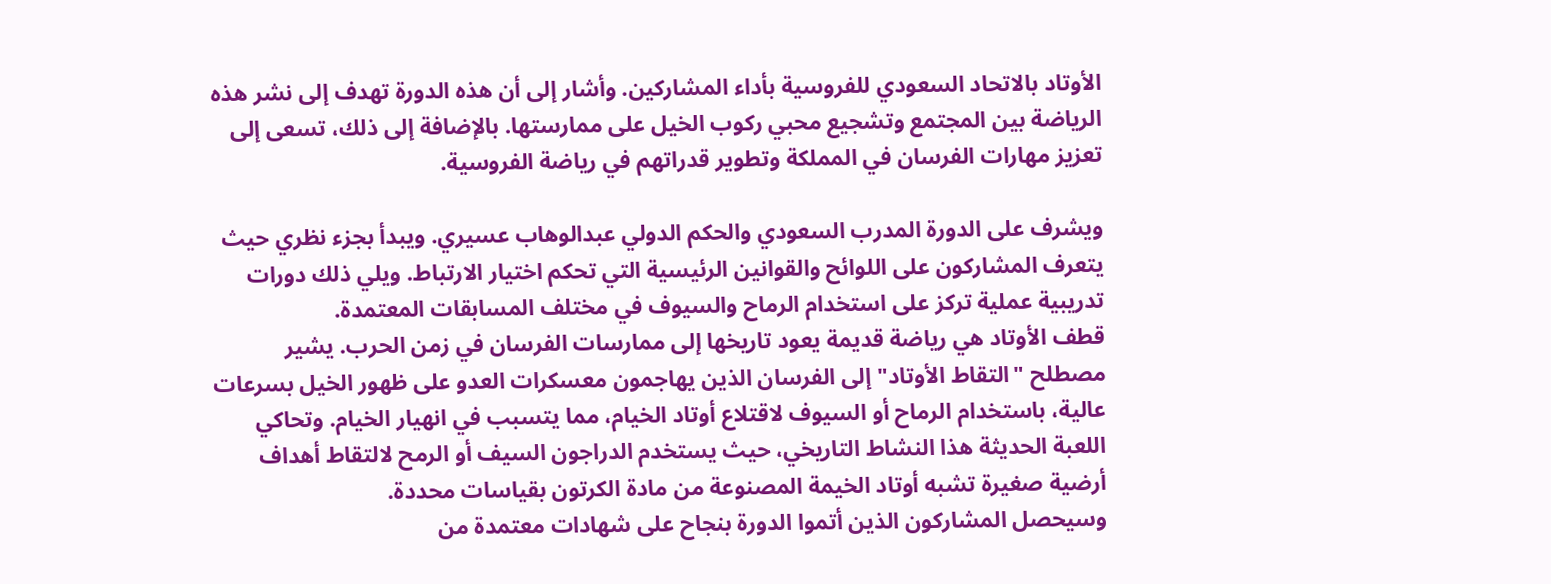الأوتاد بالاتحاد السعودي للفروسية بأداء المشاركين. وأشار إلى أن هذه الدورة تهدف إلى نشر هذه الرياضة بين المجتمع وتشجيع محبي ركوب الخيل على ممارستها. بالإضافة إلى ذلك، تسعى إلى تعزيز مهارات الفرسان في المملكة وتطوير قدراتهم في رياضة الفروسية.

ويشرف على الدورة المدرب السعودي والحكم الدولي عبدالوهاب عسيري. ويبدأ بجزء نظري حيث يتعرف المشاركون على اللوائح والقوانين الرئيسية التي تحكم اختيار الارتباط. ويلي ذلك دورات تدريبية عملية تركز على استخدام الرماح والسيوف في مختلف المسابقات المعتمدة.
قطف الأوتاد هي رياضة قديمة يعود تاريخها إلى ممارسات الفرسان في زمن الحرب. يشير مصطلح "التقاط الأوتاد" إلى الفرسان الذين يهاجمون معسكرات العدو على ظهور الخيل بسرعات عالية، باستخدام الرماح أو السيوف لاقتلاع أوتاد الخيام، مما يتسبب في انهيار الخيام. وتحاكي اللعبة الحديثة هذا النشاط التاريخي، حيث يستخدم الدراجون السيف أو الرمح لالتقاط أهداف أرضية صغيرة تشبه أوتاد الخيمة المصنوعة من مادة الكرتون بقياسات محددة.
وسيحصل المشاركون الذين أتموا الدورة بنجاح على شهادات معتمدة من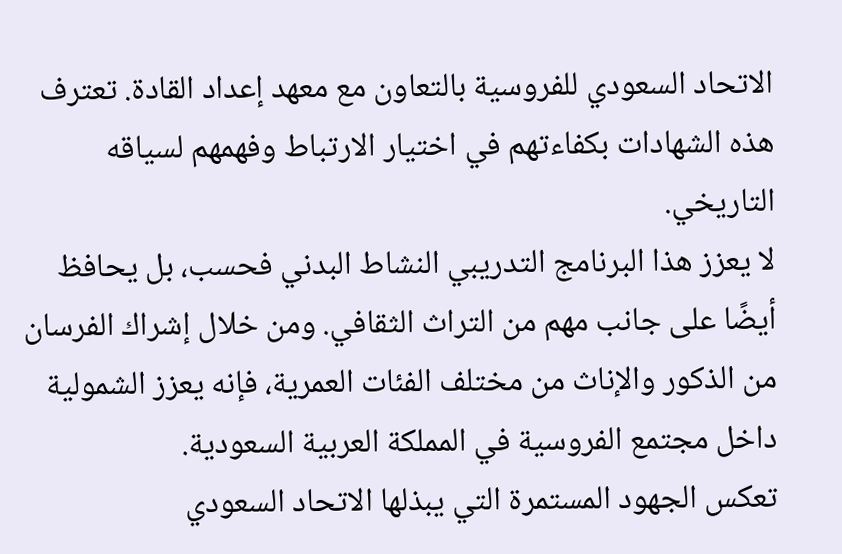الاتحاد السعودي للفروسية بالتعاون مع معهد إعداد القادة. تعترف هذه الشهادات بكفاءتهم في اختيار الارتباط وفهمهم لسياقه التاريخي.
لا يعزز هذا البرنامج التدريبي النشاط البدني فحسب، بل يحافظ أيضًا على جانب مهم من التراث الثقافي. ومن خلال إشراك الفرسان من الذكور والإناث من مختلف الفئات العمرية، فإنه يعزز الشمولية داخل مجتمع الفروسية في المملكة العربية السعودية.
تعكس الجهود المستمرة التي يبذلها الاتحاد السعودي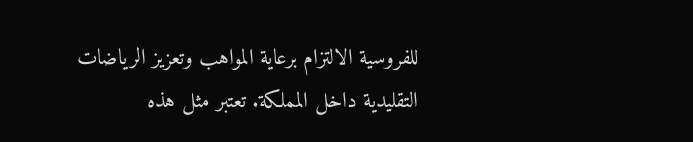للفروسية الالتزام برعاية المواهب وتعزيز الرياضات التقليدية داخل المملكة. تعتبر مثل هذه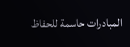المبادرات حاسمة للحفاظ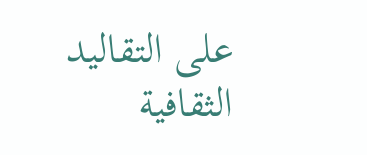على التقاليد الثقافية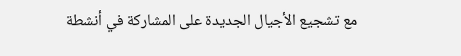مع تشجيع الأجيال الجديدة على المشاركة في أنشطة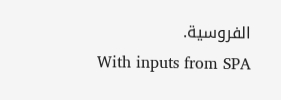الفروسية.
With inputs from SPA